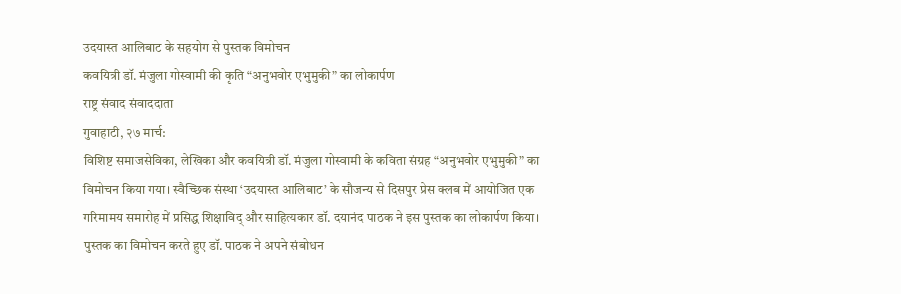उदयास्त आलिबाट के सहयोग से पुस्तक विमोचन
कवयित्री डॉ. मंजुला गोस्वामी की कृति “अनुभवोर एभुमुकी” का लोकार्पण
राष्ट्र संवाद संवाददाता
गुवाहाटी, २७ मार्च:
विशिष्ट समाजसेविका, लेखिका और कवयित्री डॉ. मंजुला गोस्वामी के कविता संग्रह “अनुभवोर एभुमुकी” का विमोचन किया गया। स्वैच्छिक संस्था ‘उदयास्त आलिबाट’ के सौजन्य से दिसपुर प्रेस क्लब में आयोजित एक गरिमामय समारोह में प्रसिद्ध शिक्षाविद् और साहित्यकार डॉ. दयानंद पाठक ने इस पुस्तक का लोकार्पण किया।
पुस्तक का विमोचन करते हुए डॉ. पाठक ने अपने संबोधन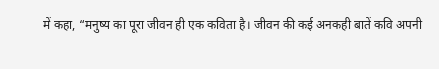में कहा, “मनुष्य का पूरा जीवन ही एक कविता है। जीवन की कई अनकही बातें कवि अपनी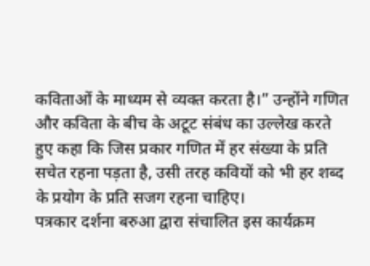कविताओं के माध्यम से व्यक्त करता है।” उन्होंने गणित और कविता के बीच के अटूट संबंध का उल्लेख करते हुए कहा कि जिस प्रकार गणित में हर संख्या के प्रति सचेत रहना पड़ता है, उसी तरह कवियों को भी हर शब्द के प्रयोग के प्रति सजग रहना चाहिए।
पत्रकार दर्शना बरुआ द्वारा संचालित इस कार्यक्रम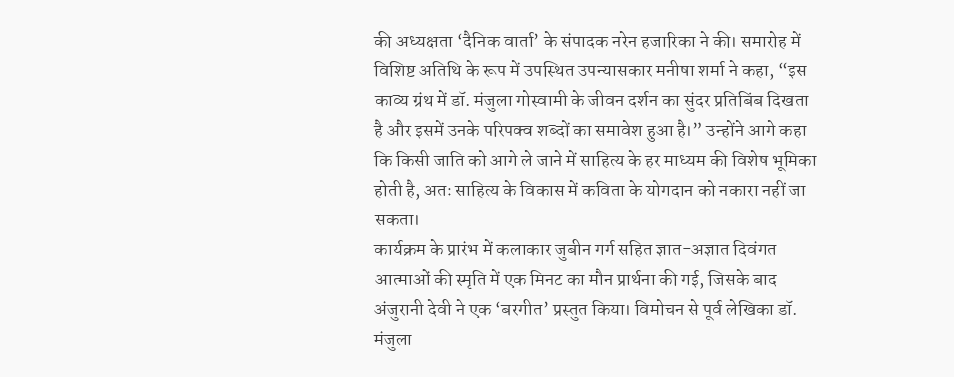की अध्यक्षता ‘दैनिक वार्ता’ के संपादक नरेन हजारिका ने की। समारोह में विशिष्ट अतिथि के रूप में उपस्थित उपन्यासकार मनीषा शर्मा ने कहा, “इस काव्य ग्रंथ में डॉ. मंजुला गोस्वामी के जीवन दर्शन का सुंदर प्रतिबिंब दिखता है और इसमें उनके परिपक्व शब्दों का समावेश हुआ है।” उन्होंने आगे कहा कि किसी जाति को आगे ले जाने में साहित्य के हर माध्यम की विशेष भूमिका होती है, अतः साहित्य के विकास में कविता के योगदान को नकारा नहीं जा सकता।
कार्यक्रम के प्रारंभ में कलाकार जुबीन गर्ग सहित ज्ञात-अज्ञात दिवंगत आत्माओं की स्मृति में एक मिनट का मौन प्रार्थना की गई, जिसके बाद अंजुरानी देवी ने एक ‘बरगीत’ प्रस्तुत किया। विमोचन से पूर्व लेखिका डॉ. मंजुला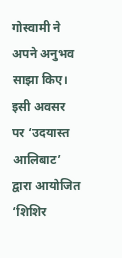गोस्वामी ने अपने अनुभव साझा किए। इसी अवसर पर ‘उदयास्त आलिबाट’ द्वारा आयोजित ‘शिशिर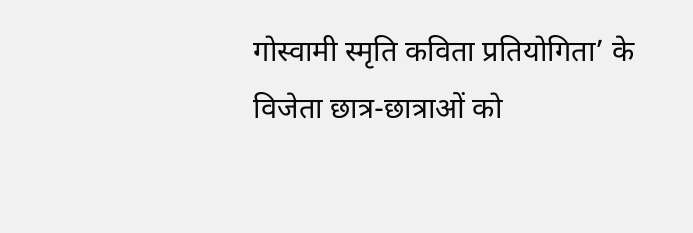गोस्वामी स्मृति कविता प्रतियोगिता’ के विजेता छात्र-छात्राओं को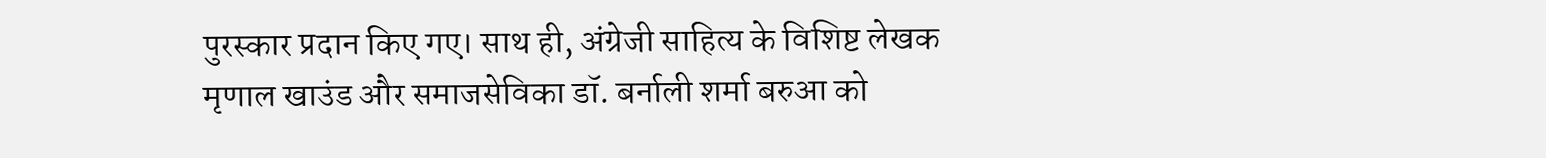पुरस्कार प्रदान किए गए। साथ ही, अंग्रेजी साहित्य के विशिष्ट लेखक मृणाल खाउंड और समाजसेविका डॉ. बर्नाली शर्मा बरुआ को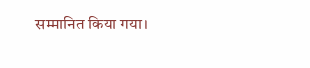सम्मानित किया गया।